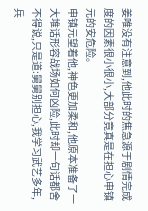姜唯没有注意到,他此时的焦急源于剧情完成度的因素很小很小,大部分竟真是在担心申镇元的安危险。
申镇元望着他,神色更加柔和,他原本准备了一大堆话形容战场如何凶险,此时却一句话都舍不得说,只是道:舅舅别担心,我学习武艺多年,兵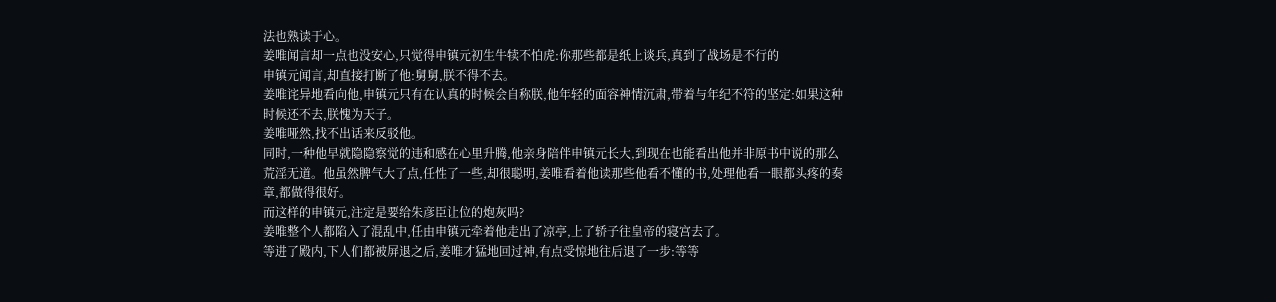法也熟读于心。
姜唯闻言却一点也没安心,只觉得申镇元初生牛犊不怕虎:你那些都是纸上谈兵,真到了战场是不行的
申镇元闻言,却直接打断了他:舅舅,朕不得不去。
姜唯诧异地看向他,申镇元只有在认真的时候会自称朕,他年轻的面容神情沉肃,带着与年纪不符的坚定:如果这种时候还不去,朕愧为天子。
姜唯哑然,找不出话来反驳他。
同时,一种他早就隐隐察觉的违和感在心里升腾,他亲身陪伴申镇元长大,到现在也能看出他并非原书中说的那么荒淫无道。他虽然脾气大了点,任性了一些,却很聪明,姜唯看着他读那些他看不懂的书,处理他看一眼都头疼的奏章,都做得很好。
而这样的申镇元,注定是要给朱彦臣让位的炮灰吗?
姜唯整个人都陷入了混乱中,任由申镇元牵着他走出了凉亭,上了轿子往皇帝的寝宫去了。
等进了殿内,下人们都被屏退之后,姜唯才猛地回过神,有点受惊地往后退了一步:等等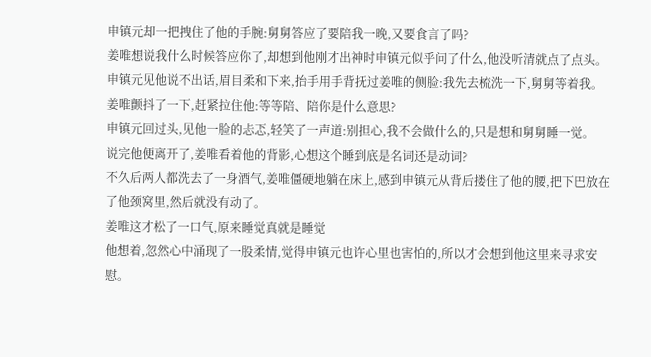申镇元却一把拽住了他的手腕:舅舅答应了要陪我一晚,又要食言了吗?
姜唯想说我什么时候答应你了,却想到他刚才出神时申镇元似乎问了什么,他没听清就点了点头。
申镇元见他说不出话,眉目柔和下来,抬手用手背抚过姜唯的侧脸:我先去梳洗一下,舅舅等着我。
姜唯颤抖了一下,赶紧拉住他:等等陪、陪你是什么意思?
申镇元回过头,见他一脸的忐忑,轻笑了一声道:别担心,我不会做什么的,只是想和舅舅睡一觉。
说完他便离开了,姜唯看着他的背影,心想这个睡到底是名词还是动词?
不久后两人都洗去了一身酒气,姜唯僵硬地躺在床上,感到申镇元从背后搂住了他的腰,把下巴放在了他颈窝里,然后就没有动了。
姜唯这才松了一口气,原来睡觉真就是睡觉
他想着,忽然心中涌现了一股柔情,觉得申镇元也许心里也害怕的,所以才会想到他这里来寻求安慰。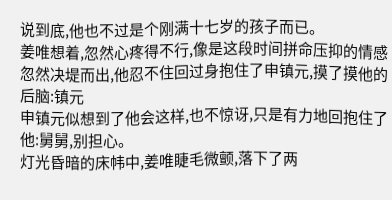说到底,他也不过是个刚满十七岁的孩子而已。
姜唯想着,忽然心疼得不行,像是这段时间拼命压抑的情感忽然决堤而出,他忍不住回过身抱住了申镇元,摸了摸他的后脑:镇元
申镇元似想到了他会这样,也不惊讶,只是有力地回抱住了他:舅舅,别担心。
灯光昏暗的床帏中,姜唯睫毛微颤,落下了两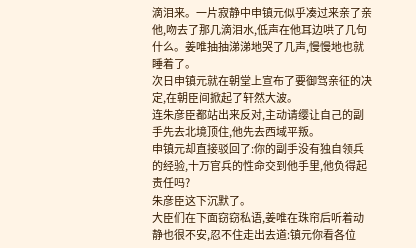滴泪来。一片寂静中申镇元似乎凑过来亲了亲他,吻去了那几滴泪水,低声在他耳边哄了几句什么。姜唯抽抽涕涕地哭了几声,慢慢地也就睡着了。
次日申镇元就在朝堂上宣布了要御驾亲征的决定,在朝臣间掀起了轩然大波。
连朱彦臣都站出来反对,主动请缨让自己的副手先去北境顶住,他先去西域平叛。
申镇元却直接驳回了:你的副手没有独自领兵的经验,十万官兵的性命交到他手里,他负得起责任吗?
朱彦臣这下沉默了。
大臣们在下面窃窃私语,姜唯在珠帘后听着动静也很不安,忍不住走出去道:镇元你看各位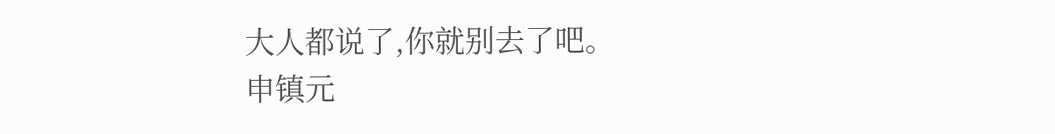大人都说了,你就别去了吧。
申镇元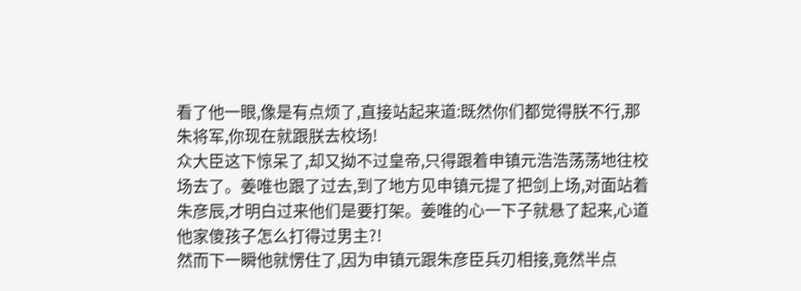看了他一眼,像是有点烦了,直接站起来道:既然你们都觉得朕不行,那朱将军,你现在就跟朕去校场!
众大臣这下惊呆了,却又拗不过皇帝,只得跟着申镇元浩浩荡荡地往校场去了。姜唯也跟了过去,到了地方见申镇元提了把剑上场,对面站着朱彦辰,才明白过来他们是要打架。姜唯的心一下子就悬了起来,心道他家傻孩子怎么打得过男主?!
然而下一瞬他就愣住了,因为申镇元跟朱彦臣兵刃相接,竟然半点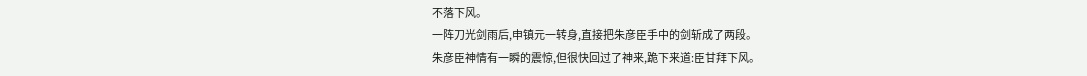不落下风。
一阵刀光剑雨后,申镇元一转身,直接把朱彦臣手中的剑斩成了两段。
朱彦臣神情有一瞬的震惊,但很快回过了神来,跪下来道:臣甘拜下风。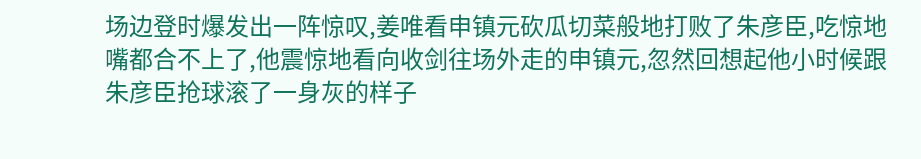场边登时爆发出一阵惊叹,姜唯看申镇元砍瓜切菜般地打败了朱彦臣,吃惊地嘴都合不上了,他震惊地看向收剑往场外走的申镇元,忽然回想起他小时候跟朱彦臣抢球滚了一身灰的样子